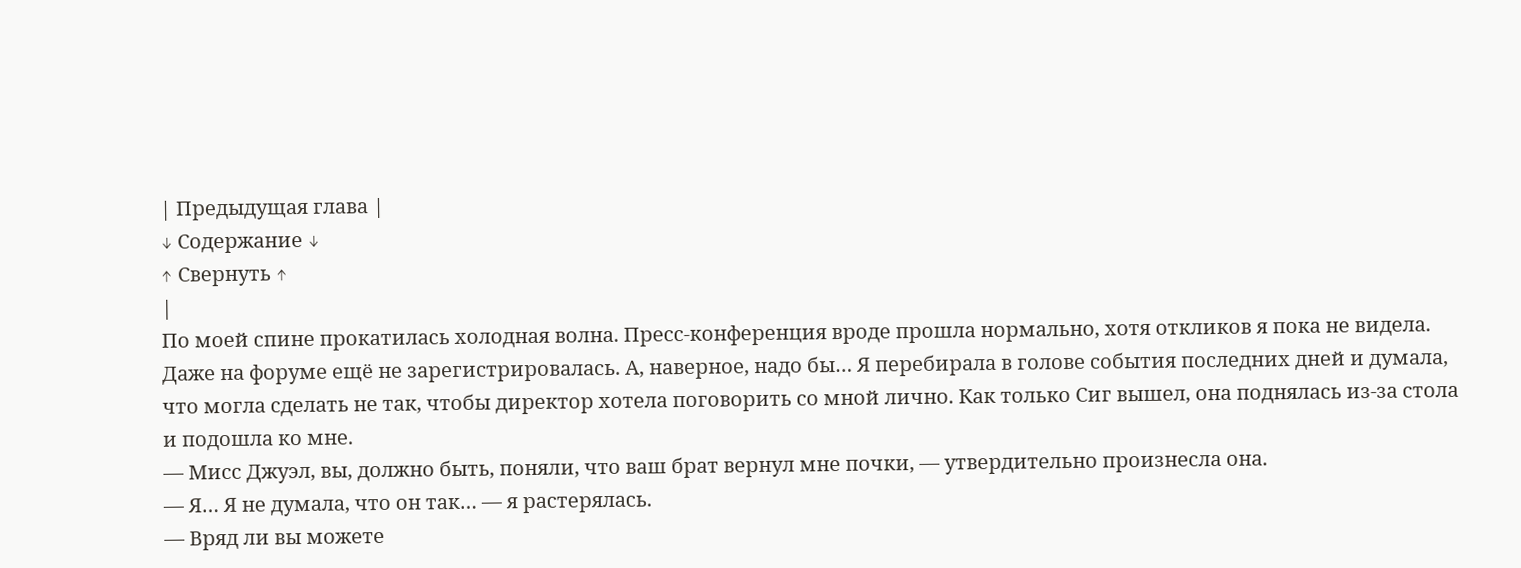| Предыдущая глава |
↓ Содержание ↓
↑ Свернуть ↑
|
По моей спине прокатилась холодная волна. Пресс-конференция вроде прошла нормально, хотя откликов я пока не видела. Даже на форуме ещё не зарегистрировалась. А, наверное, надо бы… Я перебирала в голове события последних дней и думала, что могла сделать не так, чтобы директор хотела поговорить со мной лично. Как только Сиг вышел, она поднялась из-за стола и подошла ко мне.
— Мисс Джуэл, вы, должно быть, поняли, что ваш брат вернул мне почки, — утвердительно произнесла она.
— Я… Я не думала, что он так… — я растерялась.
— Вряд ли вы можете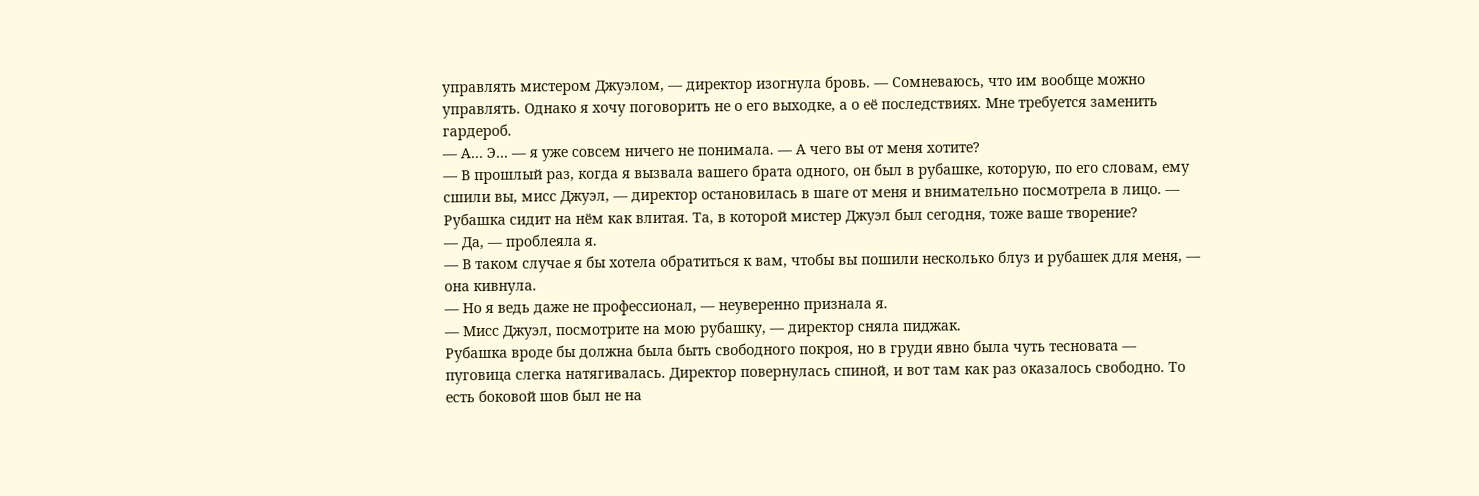управлять мистером Джуэлом, — директор изогнула бровь. — Сомневаюсь, что им вообще можно управлять. Однако я хочу поговорить не о его выходке, а о её последствиях. Мне требуется заменить гардероб.
— А… Э… — я уже совсем ничего не понимала. — А чего вы от меня хотите?
— В прошлый раз, когда я вызвала вашего брата одного, он был в рубашке, которую, по его словам, ему сшили вы, мисс Джуэл, — директор остановилась в шаге от меня и внимательно посмотрела в лицо. — Рубашка сидит на нём как влитая. Та, в которой мистер Джуэл был сегодня, тоже ваше творение?
— Да, — проблеяла я.
— В таком случае я бы хотела обратиться к вам, чтобы вы пошили несколько блуз и рубашек для меня, — она кивнула.
— Но я ведь даже не профессионал, — неуверенно признала я.
— Мисс Джуэл, посмотрите на мою рубашку, — директор сняла пиджак.
Рубашка вроде бы должна была быть свободного покроя, но в груди явно была чуть тесновата — пуговица слегка натягивалась. Директор повернулась спиной, и вот там как раз оказалось свободно. То есть боковой шов был не на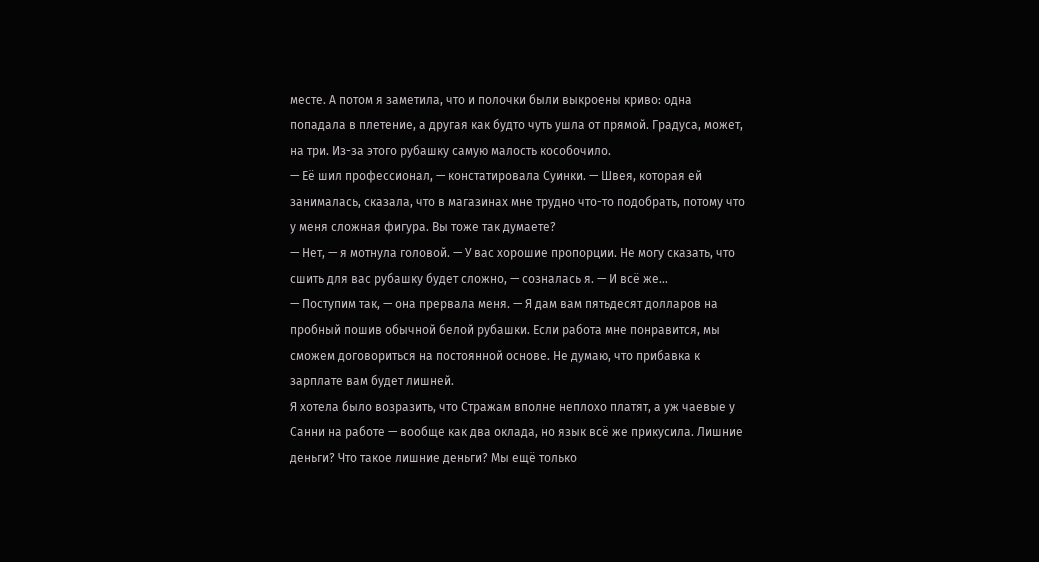месте. А потом я заметила, что и полочки были выкроены криво: одна попадала в плетение, а другая как будто чуть ушла от прямой. Градуса, может, на три. Из-за этого рубашку самую малость кособочило.
— Её шил профессионал, — констатировала Суинки. — Швея, которая ей занималась, сказала, что в магазинах мне трудно что-то подобрать, потому что у меня сложная фигура. Вы тоже так думаете?
— Нет, — я мотнула головой. — У вас хорошие пропорции. Не могу сказать, что сшить для вас рубашку будет сложно, — созналась я. — И всё же…
— Поступим так, — она прервала меня. — Я дам вам пятьдесят долларов на пробный пошив обычной белой рубашки. Если работа мне понравится, мы сможем договориться на постоянной основе. Не думаю, что прибавка к зарплате вам будет лишней.
Я хотела было возразить, что Стражам вполне неплохо платят, а уж чаевые у Санни на работе — вообще как два оклада, но язык всё же прикусила. Лишние деньги? Что такое лишние деньги? Мы ещё только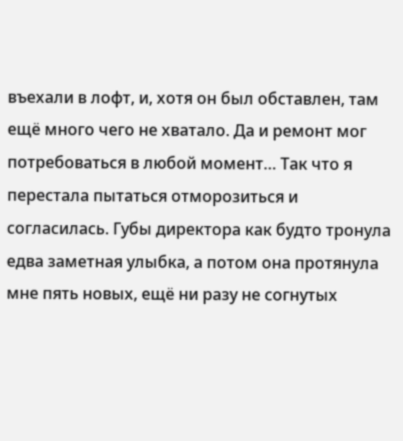въехали в лофт, и, хотя он был обставлен, там ещё много чего не хватало. Да и ремонт мог потребоваться в любой момент… Так что я перестала пытаться отморозиться и согласилась. Губы директора как будто тронула едва заметная улыбка, а потом она протянула мне пять новых, ещё ни разу не согнутых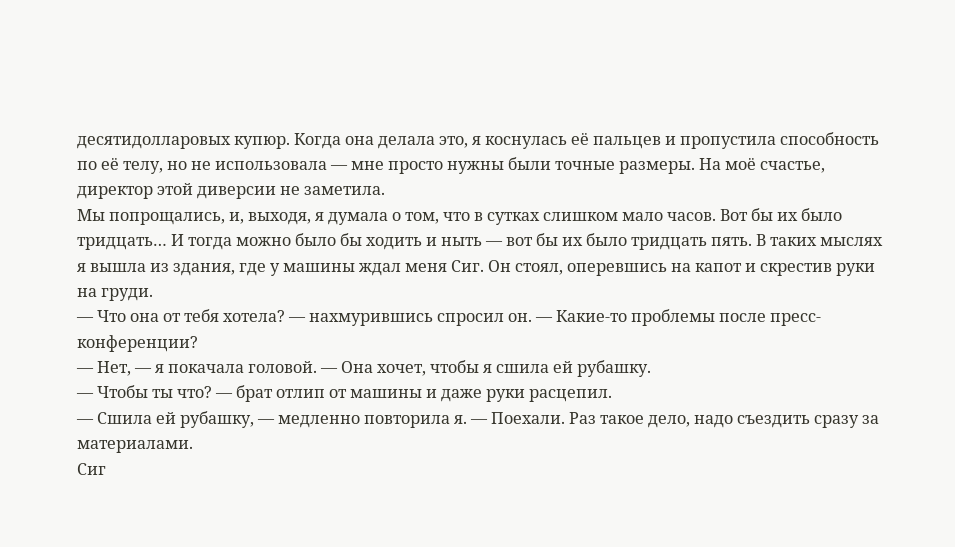десятидолларовых купюр. Когда она делала это, я коснулась её пальцев и пропустила способность по её телу, но не использовала — мне просто нужны были точные размеры. На моё счастье, директор этой диверсии не заметила.
Мы попрощались, и, выходя, я думала о том, что в сутках слишком мало часов. Вот бы их было тридцать… И тогда можно было бы ходить и ныть — вот бы их было тридцать пять. В таких мыслях я вышла из здания, где у машины ждал меня Сиг. Он стоял, оперевшись на капот и скрестив руки на груди.
— Что она от тебя хотела? — нахмурившись спросил он. — Какие-то проблемы после пресс-конференции?
— Нет, — я покачала головой. — Она хочет, чтобы я сшила ей рубашку.
— Чтобы ты что? — брат отлип от машины и даже руки расцепил.
— Сшила ей рубашку, — медленно повторила я. — Поехали. Раз такое дело, надо съездить сразу за материалами.
Сиг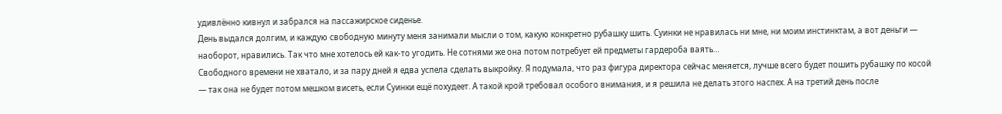удивлённо кивнул и забрался на пассажирское сиденье.
День выдался долгим, и каждую свободную минуту меня занимали мысли о том, какую конкретно рубашку шить. Суинки не нравилась ни мне, ни моим инстинктам, а вот деньги — наоборот, нравились. Так что мне хотелось ей как-то угодить. Не сотнями же она потом потребует ей предметы гардероба ваять…
Свободного времени не хватало, и за пару дней я едва успела сделать выкройку. Я подумала, что раз фигура директора сейчас меняется, лучше всего будет пошить рубашку по косой — так она не будет потом мешком висеть, если Суинки ещё похудеет. А такой крой требовал особого внимания, и я решила не делать этого наспех. А на третий день после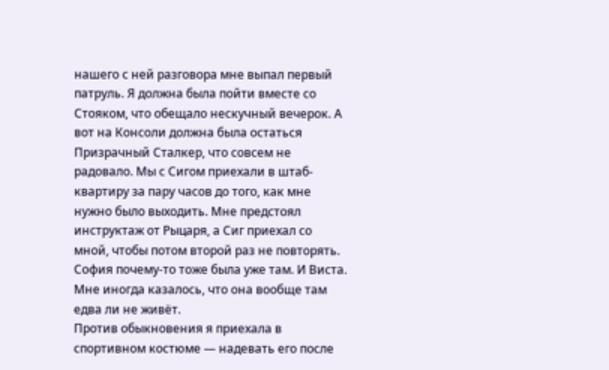нашего с ней разговора мне выпал первый патруль. Я должна была пойти вместе со Стояком, что обещало нескучный вечерок. А вот на Консоли должна была остаться Призрачный Сталкер, что совсем не радовало. Мы с Сигом приехали в штаб-квартиру за пару часов до того, как мне нужно было выходить. Мне предстоял инструктаж от Рыцаря, а Сиг приехал со мной, чтобы потом второй раз не повторять. София почему-то тоже была уже там. И Виста. Мне иногда казалось, что она вообще там едва ли не живёт.
Против обыкновения я приехала в спортивном костюме — надевать его после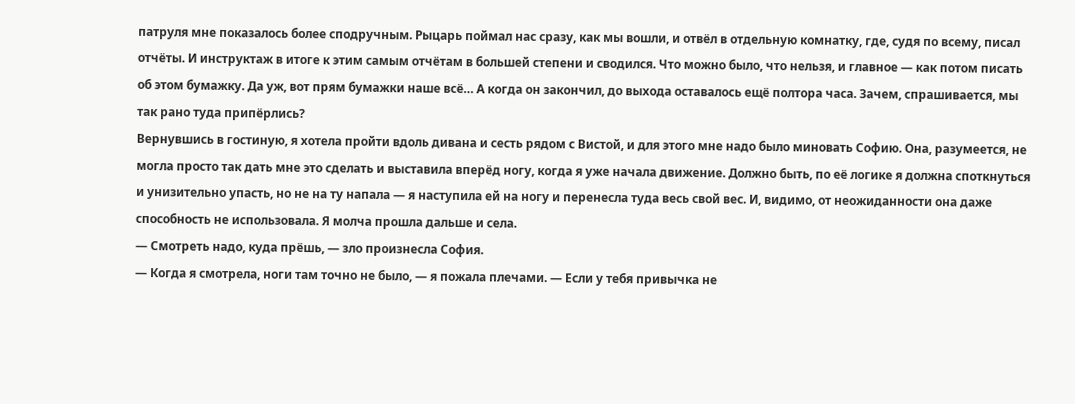патруля мне показалось более сподручным. Рыцарь поймал нас сразу, как мы вошли, и отвёл в отдельную комнатку, где, судя по всему, писал отчёты. И инструктаж в итоге к этим самым отчётам в большей степени и сводился. Что можно было, что нельзя, и главное — как потом писать об этом бумажку. Да уж, вот прям бумажки наше всё… А когда он закончил, до выхода оставалось ещё полтора часа. Зачем, спрашивается, мы так рано туда припёрлись?
Вернувшись в гостиную, я хотела пройти вдоль дивана и сесть рядом с Вистой, и для этого мне надо было миновать Софию. Она, разумеется, не могла просто так дать мне это сделать и выставила вперёд ногу, когда я уже начала движение. Должно быть, по её логике я должна споткнуться и унизительно упасть, но не на ту напала — я наступила ей на ногу и перенесла туда весь свой вес. И, видимо, от неожиданности она даже способность не использовала. Я молча прошла дальше и села.
— Смотреть надо, куда прёшь, — зло произнесла София.
— Когда я смотрела, ноги там точно не было, — я пожала плечами. — Если у тебя привычка не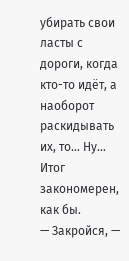убирать свои ласты с дороги, когда кто-то идёт, а наоборот раскидывать их, то… Ну… Итог закономерен, как бы.
— Закройся, —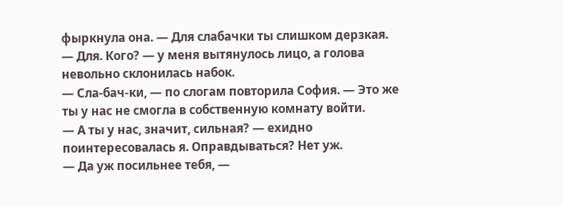фыркнула она. — Для слабачки ты слишком дерзкая.
— Для. Кого? — у меня вытянулось лицо, а голова невольно склонилась набок.
— Сла-бач-ки, — по слогам повторила София. — Это же ты у нас не смогла в собственную комнату войти.
— А ты у нас, значит, сильная? — ехидно поинтересовалась я. Оправдываться? Нет уж.
— Да уж посильнее тебя, —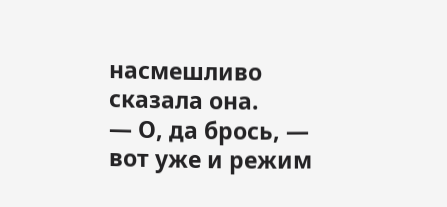насмешливо сказала она.
— О, да брось, — вот уже и режим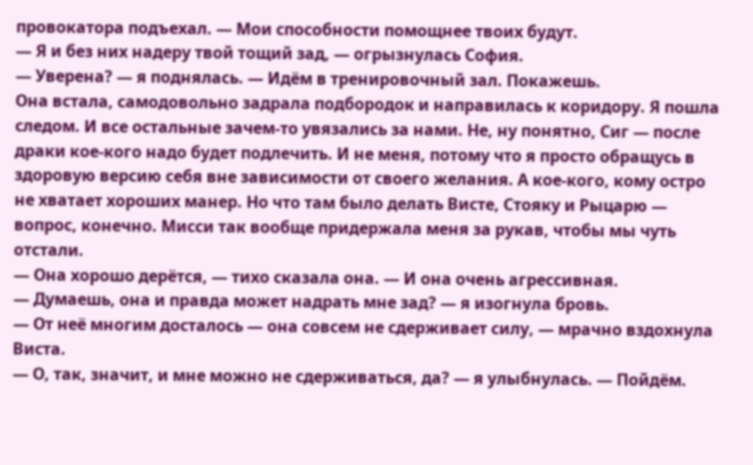провокатора подъехал. — Мои способности помощнее твоих будут.
— Я и без них надеру твой тощий зад, — огрызнулась София.
— Уверена? — я поднялась. — Идём в тренировочный зал. Покажешь.
Она встала, самодовольно задрала подбородок и направилась к коридору. Я пошла следом. И все остальные зачем-то увязались за нами. Не, ну понятно, Сиг — после драки кое-кого надо будет подлечить. И не меня, потому что я просто обращусь в здоровую версию себя вне зависимости от своего желания. А кое-кого, кому остро не хватает хороших манер. Но что там было делать Висте, Стояку и Рыцарю — вопрос, конечно. Мисси так вообще придержала меня за рукав, чтобы мы чуть отстали.
— Она хорошо дерётся, — тихо сказала она. — И она очень агрессивная.
— Думаешь, она и правда может надрать мне зад? — я изогнула бровь.
— От неё многим досталось — она совсем не сдерживает силу, — мрачно вздохнула Виста.
— О, так, значит, и мне можно не сдерживаться, да? — я улыбнулась. — Пойдём.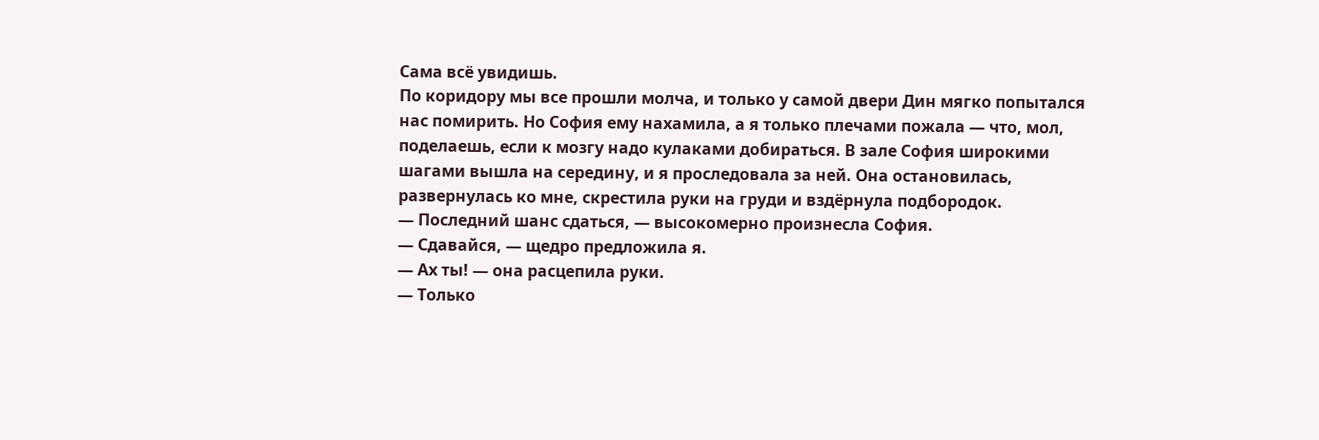Сама всё увидишь.
По коридору мы все прошли молча, и только у самой двери Дин мягко попытался нас помирить. Но София ему нахамила, а я только плечами пожала — что, мол, поделаешь, если к мозгу надо кулаками добираться. В зале София широкими шагами вышла на середину, и я проследовала за ней. Она остановилась, развернулась ко мне, скрестила руки на груди и вздёрнула подбородок.
— Последний шанс сдаться, — высокомерно произнесла София.
— Сдавайся, — щедро предложила я.
— Ах ты! — она расцепила руки.
— Только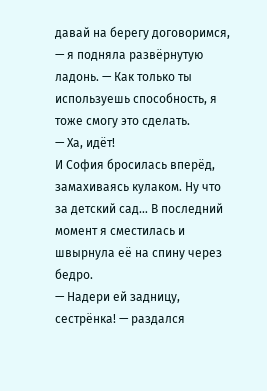давай на берегу договоримся, — я подняла развёрнутую ладонь. — Как только ты используешь способность, я тоже смогу это сделать.
— Ха, идёт!
И София бросилась вперёд, замахиваясь кулаком. Ну что за детский сад… В последний момент я сместилась и швырнула её на спину через бедро.
— Надери ей задницу, сестрёнка! — раздался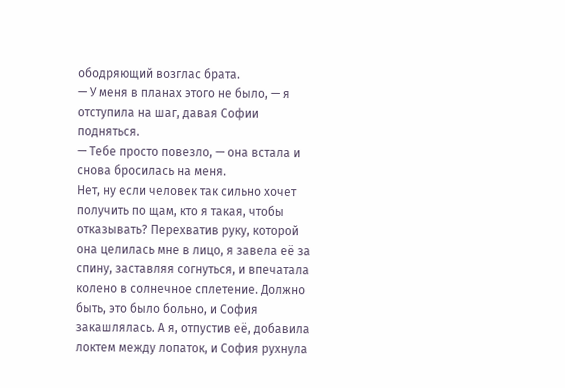ободряющий возглас брата.
— У меня в планах этого не было, — я отступила на шаг, давая Софии подняться.
— Тебе просто повезло, — она встала и снова бросилась на меня.
Нет, ну если человек так сильно хочет получить по щам, кто я такая, чтобы отказывать? Перехватив руку, которой она целилась мне в лицо, я завела её за спину, заставляя согнуться, и впечатала колено в солнечное сплетение. Должно быть, это было больно, и София закашлялась. А я, отпустив её, добавила локтем между лопаток, и София рухнула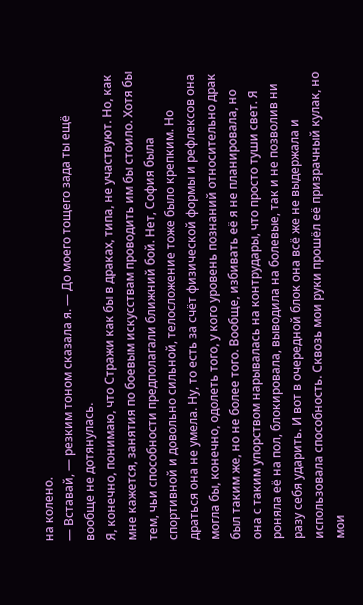на колено.
— Вставай, — резким тоном сказала я. — До моего тощего зада ты ещё вообще не дотянулась.
Я, конечно, понимаю, что Стражи как бы в драках, типа, не участвуют. Но, как мне кажется, занятия по боевым искусствам проводить им бы стоило. Хотя бы тем, чьи способности предполагали ближний бой. Нет, София была спортивной и довольно сильной, телосложение тоже было крепким. Но драться она не умела. Ну, то есть за счёт физической формы и рефлексов она могла бы, конечно, одолеть того, у кого уровень познаний относительно драк был таким же, но не более того. Вообще, избивать её я не планировала, но она с таким упорством нарывалась на контрудары, что просто туши свет. Я роняла её на пол, блокировала, выводила на болевые, так и не позволив ни разу себя ударить. И вот в очередной блок она всё же не выдержала и использовала способность. Сквозь мои руки прошёл её призрачный кулак, но мои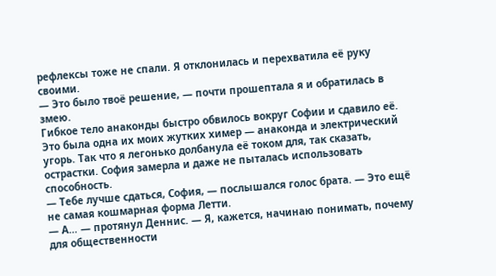рефлексы тоже не спали. Я отклонилась и перехватила её руку своими.
— Это было твоё решение, — почти прошептала я и обратилась в змею.
Гибкое тело анаконды быстро обвилось вокруг Софии и сдавило её. Это была одна их моих жутких химер — анаконда и электрический угорь. Так что я легонько долбанула её током для, так сказать, острастки. София замерла и даже не пыталась использовать способность.
— Тебе лучше сдаться, София, — послышался голос брата. — Это ещё не самая кошмарная форма Летти.
— А… — протянул Деннис. — Я, кажется, начинаю понимать, почему для общественности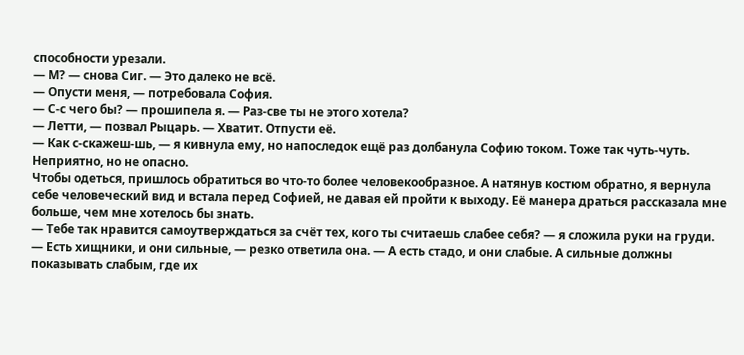способности урезали.
— М? — снова Сиг. — Это далеко не всё.
— Опусти меня, — потребовала София.
— С-с чего бы? — прошипела я. — Раз-све ты не этого хотела?
— Летти, — позвал Рыцарь. — Хватит. Отпусти её.
— Как с-скажеш-шь, — я кивнула ему, но напоследок ещё раз долбанула Софию током. Тоже так чуть-чуть. Неприятно, но не опасно.
Чтобы одеться, пришлось обратиться во что-то более человекообразное. А натянув костюм обратно, я вернула себе человеческий вид и встала перед Софией, не давая ей пройти к выходу. Её манера драться рассказала мне больше, чем мне хотелось бы знать.
— Тебе так нравится самоутверждаться за счёт тех, кого ты считаешь слабее себя? — я сложила руки на груди.
— Есть хищники, и они сильные, — резко ответила она. — А есть стадо, и они слабые. А сильные должны показывать слабым, где их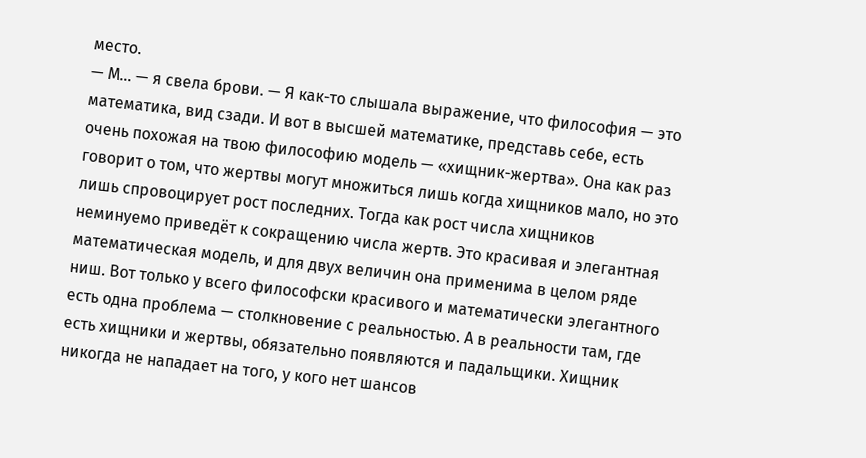место.
— М… — я свела брови. — Я как-то слышала выражение, что философия — это математика, вид сзади. И вот в высшей математике, представь себе, есть очень похожая на твою философию модель — «хищник-жертва». Она как раз говорит о том, что жертвы могут множиться лишь когда хищников мало, но это лишь спровоцирует рост последних. Тогда как рост числа хищников неминуемо приведёт к сокращению числа жертв. Это красивая и элегантная математическая модель, и для двух величин она применима в целом ряде ниш. Вот только у всего философски красивого и математически элегантного есть одна проблема — столкновение с реальностью. А в реальности там, где есть хищники и жертвы, обязательно появляются и падальщики. Хищник никогда не нападает на того, у кого нет шансов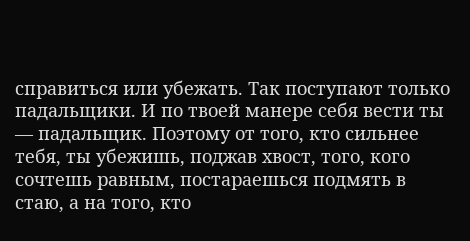справиться или убежать. Так поступают только падальщики. И по твоей манере себя вести ты — падальщик. Поэтому от того, кто сильнее тебя, ты убежишь, поджав хвост, того, кого сочтешь равным, постараешься подмять в стаю, а на того, кто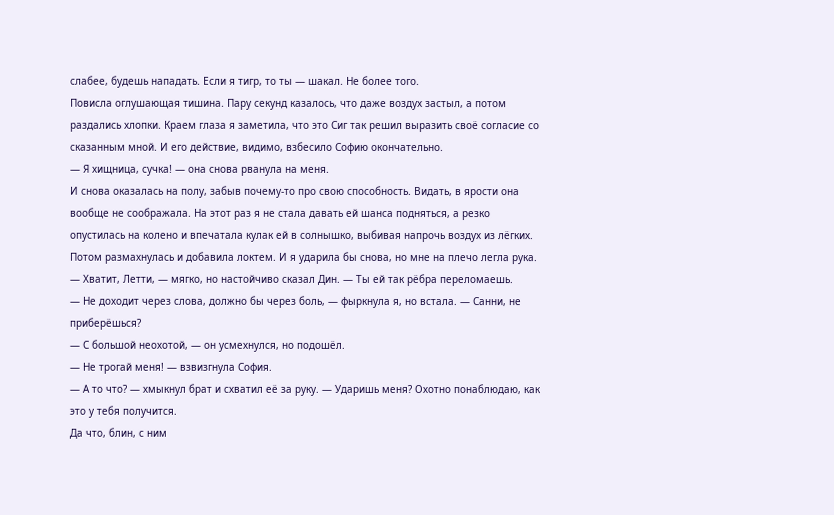слабее, будешь нападать. Если я тигр, то ты — шакал. Не более того.
Повисла оглушающая тишина. Пару секунд казалось, что даже воздух застыл, а потом раздались хлопки. Краем глаза я заметила, что это Сиг так решил выразить своё согласие со сказанным мной. И его действие, видимо, взбесило Софию окончательно.
— Я хищница, сучка! — она снова рванула на меня.
И снова оказалась на полу, забыв почему-то про свою способность. Видать, в ярости она вообще не соображала. На этот раз я не стала давать ей шанса подняться, а резко опустилась на колено и впечатала кулак ей в солнышко, выбивая напрочь воздух из лёгких. Потом размахнулась и добавила локтем. И я ударила бы снова, но мне на плечо легла рука.
— Хватит, Летти, — мягко, но настойчиво сказал Дин. — Ты ей так рёбра переломаешь.
— Не доходит через слова, должно бы через боль, — фыркнула я, но встала. — Санни, не приберёшься?
— С большой неохотой, — он усмехнулся, но подошёл.
— Не трогай меня! — взвизгнула София.
— А то что? — хмыкнул брат и схватил её за руку. — Ударишь меня? Охотно понаблюдаю, как это у тебя получится.
Да что, блин, с ним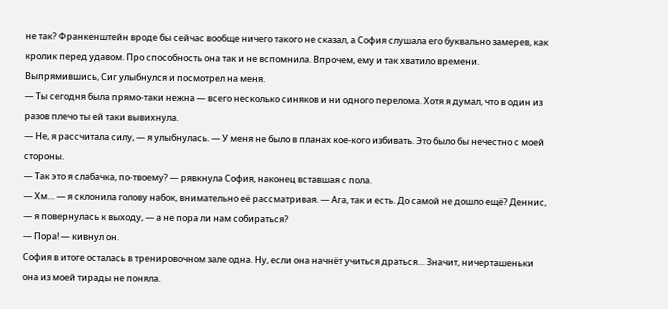не так? Франкенштейн вроде бы сейчас вообще ничего такого не сказал, а София слушала его буквально замерев, как кролик перед удавом. Про способность она так и не вспомнила. Впрочем, ему и так хватило времени. Выпрямившись, Сиг улыбнулся и посмотрел на меня.
— Ты сегодня была прямо-таки нежна — всего несколько синяков и ни одного перелома. Хотя я думал, что в один из разов плечо ты ей таки вывихнула.
— Не, я рассчитала силу, — я улыбнулась. — У меня не было в планах кое-кого избивать. Это было бы нечестно с моей стороны.
— Так это я слабачка, по-твоему? — рявкнула София, наконец вставшая с пола.
— Хм… — я склонила голову набок, внимательно её рассматривая. — Ага, так и есть. До самой не дошло ещё? Деннис, — я повернулась к выходу, — а не пора ли нам собираться?
— Пора! — кивнул он.
София в итоге осталась в тренировочном зале одна. Ну, если она начнёт учиться драться… Значит, ничерташеньки она из моей тирады не поняла.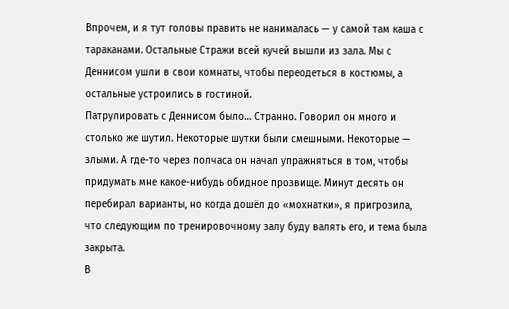Впрочем, и я тут головы править не нанималась — у самой там каша с тараканами. Остальные Стражи всей кучей вышли из зала. Мы с Деннисом ушли в свои комнаты, чтобы переодеться в костюмы, а остальные устроились в гостиной.
Патрулировать с Деннисом было… Странно. Говорил он много и столько же шутил. Некоторые шутки были смешными. Некоторые — злыми. А где-то через полчаса он начал упражняться в том, чтобы придумать мне какое-нибудь обидное прозвище. Минут десять он перебирал варианты, но когда дошёл до «мохнатки», я пригрозила, что следующим по тренировочному залу буду валять его, и тема была закрыта.
В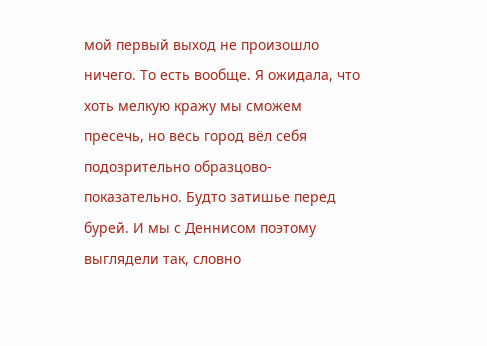мой первый выход не произошло ничего. То есть вообще. Я ожидала, что хоть мелкую кражу мы сможем пресечь, но весь город вёл себя подозрительно образцово-показательно. Будто затишье перед бурей. И мы с Деннисом поэтому выглядели так, словно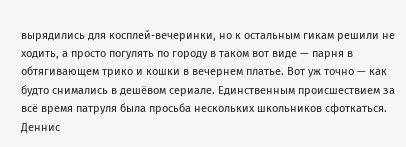вырядились для косплей-вечеринки, но к остальным гикам решили не ходить, а просто погулять по городу в таком вот виде — парня в обтягивающем трико и кошки в вечернем платье. Вот уж точно — как будто снимались в дешёвом сериале. Единственным происшествием за всё время патруля была просьба нескольких школьников сфоткаться. Деннис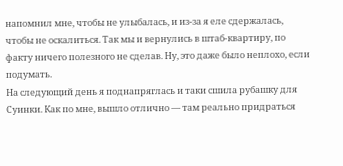напомнил мне, чтобы не улыбалась, и из-за я еле сдержалась, чтобы не оскалиться. Так мы и вернулись в штаб-квартиру, по факту ничего полезного не сделав. Ну, это даже было неплохо, если подумать.
На следующий день я поднапряглась и таки сшила рубашку для Суинки. Как по мне, вышло отлично — там реально придраться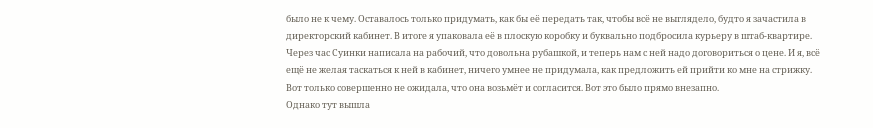было не к чему. Оставалось только придумать, как бы её передать так, чтобы всё не выглядело, будто я зачастила в директорский кабинет. В итоге я упаковала её в плоскую коробку и буквально подбросила курьеру в штаб-квартире. Через час Суинки написала на рабочий, что довольна рубашкой, и теперь нам с ней надо договориться о цене. И я, всё ещё не желая таскаться к ней в кабинет, ничего умнее не придумала, как предложить ей прийти ко мне на стрижку. Вот только совершенно не ожидала, что она возьмёт и согласится. Вот это было прямо внезапно.
Однако тут вышла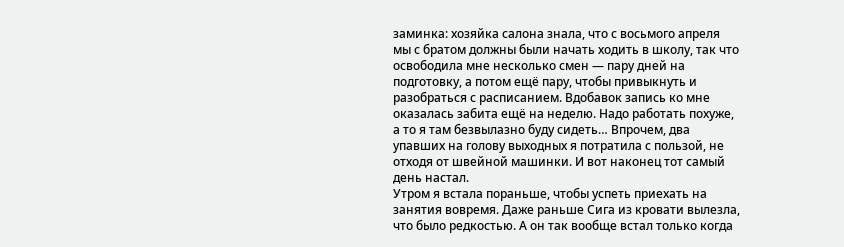заминка: хозяйка салона знала, что с восьмого апреля мы с братом должны были начать ходить в школу, так что освободила мне несколько смен — пару дней на подготовку, а потом ещё пару, чтобы привыкнуть и разобраться с расписанием. Вдобавок запись ко мне оказалась забита ещё на неделю. Надо работать похуже, а то я там безвылазно буду сидеть… Впрочем, два упавших на голову выходных я потратила с пользой, не отходя от швейной машинки. И вот наконец тот самый день настал.
Утром я встала пораньше, чтобы успеть приехать на занятия вовремя. Даже раньше Сига из кровати вылезла, что было редкостью. А он так вообще встал только когда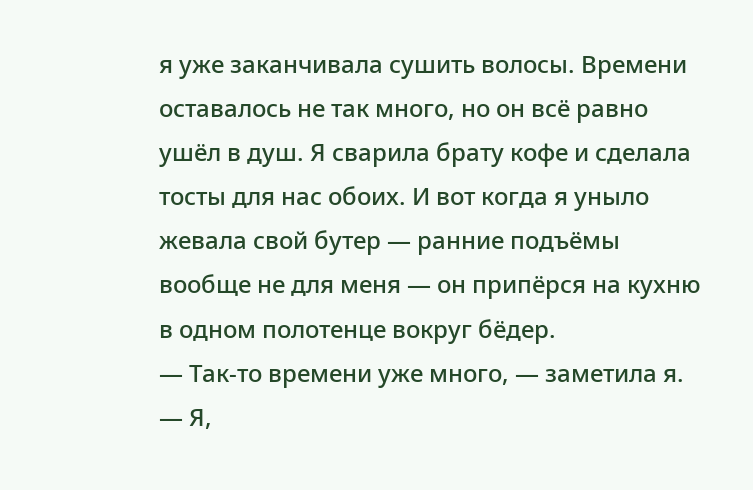я уже заканчивала сушить волосы. Времени оставалось не так много, но он всё равно ушёл в душ. Я сварила брату кофе и сделала тосты для нас обоих. И вот когда я уныло жевала свой бутер — ранние подъёмы вообще не для меня — он припёрся на кухню в одном полотенце вокруг бёдер.
— Так-то времени уже много, — заметила я.
— Я,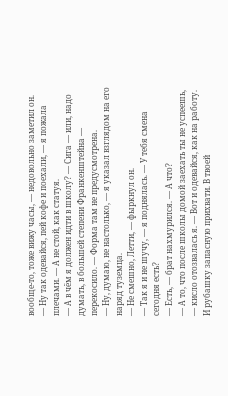вообще-то, тоже вижу часы, — недовольно заметил он.
— Ну так одевайся, пей кофе и поехали, — я пожала плечами. — А не стой, как статуя.
— А в чём я должен идти в школу? — Сига — или, надо думать, в большей степени Франкенштейна — перекосило. — Форма там не предусмотрена.
— Ну, думаю, не настолько, — я указал взглядом на его наряд туземца.
— Не смешно, Летти, — фыркнул он.
— Так я и не шучу, — я поднялась. — У тебя смена сегодня есть?
— Есть, — брат нахмурился. — А что?
— А то, что после школы домой заехать ты не успеешь, — кисло отозвалась я. — Вот и одевайся, как на работу. И рубашку запасную прихвати. В твоей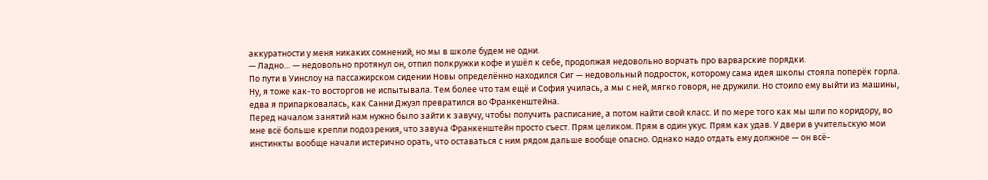аккуратности у меня никаких сомнений, но мы в школе будем не одни.
— Ладно… — недовольно протянул он, отпил полкружки кофе и ушёл к себе, продолжая недовольно ворчать про варварские порядки.
По пути в Уинслоу на пассажирском сидении Новы определённо находился Сиг — недовольный подросток, которому сама идея школы стояла поперёк горла. Ну, я тоже как-то восторгов не испытывала. Тем более что там ещё и София училась, а мы с ней, мягко говоря, не дружили. Но стоило ему выйти из машины, едва я припарковалась, как Санни Джуэл превратился во Франкенштейна.
Перед началом занятий нам нужно было зайти к завучу, чтобы получить расписание, а потом найти свой класс. И по мере того как мы шли по коридору, во мне всё больше крепли подозрения, что завуча Франкенштейн просто съест. Прям целиком. Прям в один укус. Прям как удав. У двери в учительскую мои инстинкты вообще начали истерично орать, что оставаться с ним рядом дальше вообще опасно. Однако надо отдать ему должное — он всё-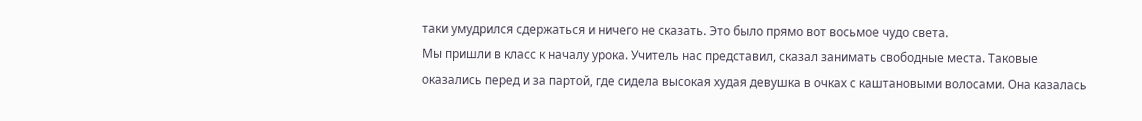таки умудрился сдержаться и ничего не сказать. Это было прямо вот восьмое чудо света.
Мы пришли в класс к началу урока. Учитель нас представил, сказал занимать свободные места. Таковые оказались перед и за партой, где сидела высокая худая девушка в очках с каштановыми волосами. Она казалась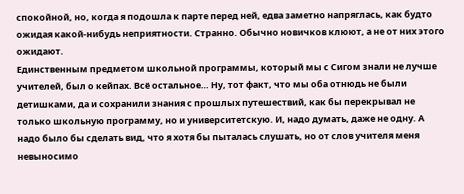спокойной, но, когда я подошла к парте перед ней, едва заметно напряглась, как будто ожидая какой-нибудь неприятности. Странно. Обычно новичков клюют, а не от них этого ожидают.
Единственным предметом школьной программы, который мы с Сигом знали не лучше учителей, был о кейпах. Всё остальное… Ну, тот факт, что мы оба отнюдь не были детишками, да и сохранили знания с прошлых путешествий, как бы перекрывал не только школьную программу, но и университетскую. И, надо думать, даже не одну. А надо было бы сделать вид, что я хотя бы пыталась слушать, но от слов учителя меня невыносимо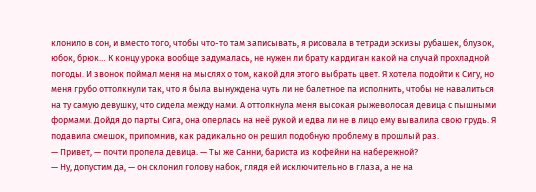клонило в сон, и вместо того, чтобы что-то там записывать, я рисовала в тетради эскизы рубашек, блузок, юбок, брюк… К концу урока вообще задумалась, не нужен ли брату кардиган какой на случай прохладной погоды. И звонок поймал меня на мыслях о том, какой для этого выбрать цвет. Я хотела подойти к Сигу, но меня грубо оттолкнули так, что я была вынуждена чуть ли не балетное па исполнить, чтобы не навалиться на ту самую девушку, что сидела между нами. А оттолкнула меня высокая рыжеволосая девица с пышными формами. Дойдя до парты Сига, она оперлась на неё рукой и едва ли не в лицо ему вывалила свою грудь. Я подавила смешок, припомнив, как радикально он решил подобную проблему в прошлый раз.
— Привет, — почти пропела девица. — Ты же Санни, бариста из кофейни на набережной?
— Ну, допустим да, — он склонил голову набок, глядя ей исключительно в глаза, а не на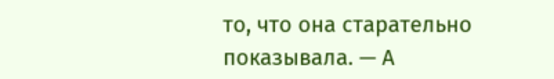то, что она старательно показывала. — А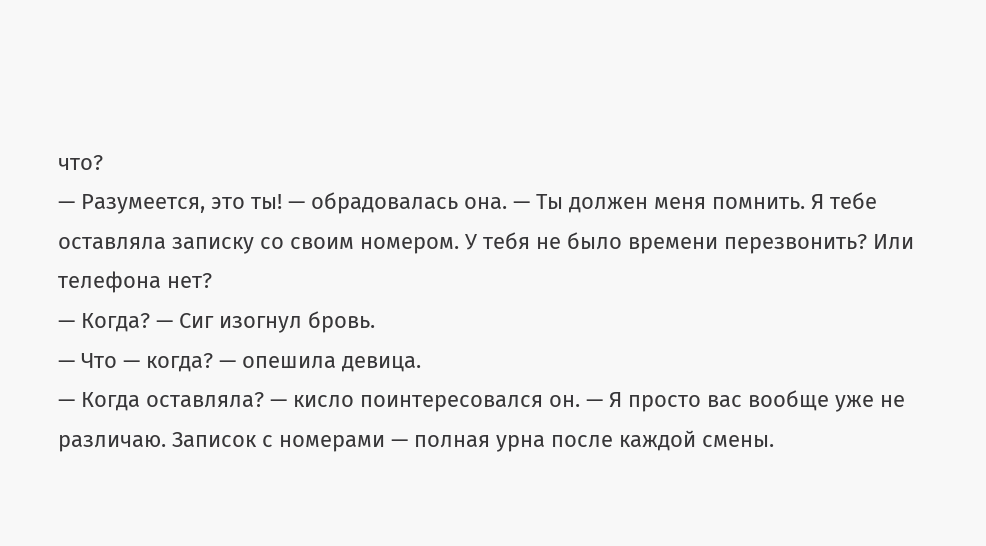что?
— Разумеется, это ты! — обрадовалась она. — Ты должен меня помнить. Я тебе оставляла записку со своим номером. У тебя не было времени перезвонить? Или телефона нет?
— Когда? — Сиг изогнул бровь.
— Что — когда? — опешила девица.
— Когда оставляла? — кисло поинтересовался он. — Я просто вас вообще уже не различаю. Записок с номерами — полная урна после каждой смены.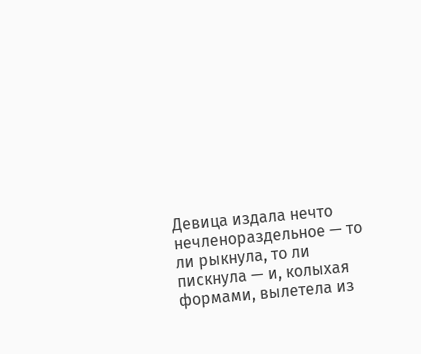Девица издала нечто нечленораздельное — то ли рыкнула, то ли пискнула — и, колыхая формами, вылетела из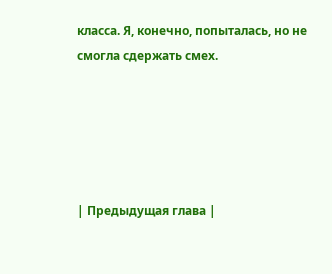класса. Я, конечно, попыталась, но не смогла сдержать смех.





| Предыдущая глава |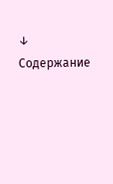↓ Содержание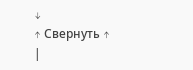↓
↑ Свернуть ↑
|